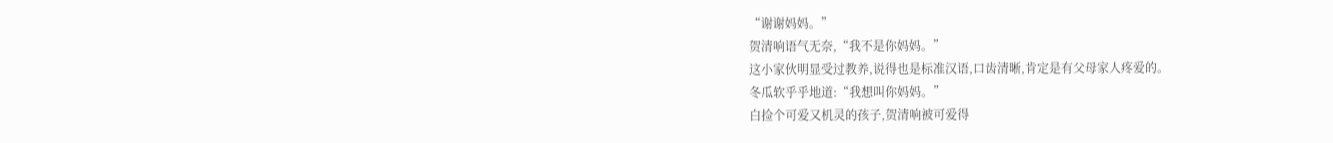“谢谢妈妈。”
贺清响语气无奈,“我不是你妈妈。”
这小家伙明显受过教养,说得也是标准汉语,口齿清晰,肯定是有父母家人疼爱的。
冬瓜软乎乎地道:“我想叫你妈妈。”
白捡个可爱又机灵的孩子,贺清响被可爱得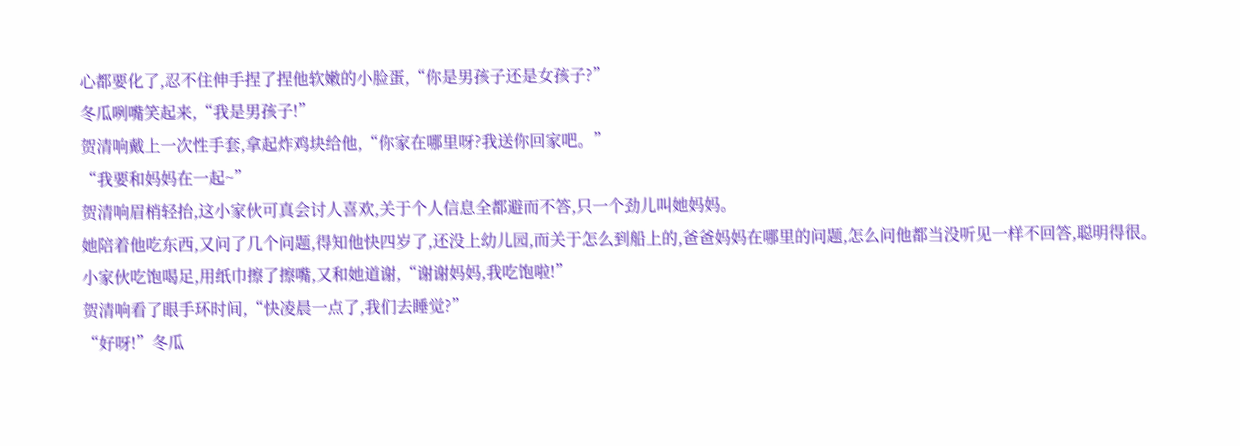心都要化了,忍不住伸手捏了捏他软嫩的小脸蛋,“你是男孩子还是女孩子?”
冬瓜咧嘴笑起来,“我是男孩子!”
贺清响戴上一次性手套,拿起炸鸡块给他,“你家在哪里呀?我送你回家吧。”
“我要和妈妈在一起~”
贺清响眉梢轻抬,这小家伙可真会讨人喜欢,关于个人信息全都避而不答,只一个劲儿叫她妈妈。
她陪着他吃东西,又问了几个问题,得知他快四岁了,还没上幼儿园,而关于怎么到船上的,爸爸妈妈在哪里的问题,怎么问他都当没听见一样不回答,聪明得很。
小家伙吃饱喝足,用纸巾擦了擦嘴,又和她道谢,“谢谢妈妈,我吃饱啦!”
贺清响看了眼手环时间,“快凌晨一点了,我们去睡觉?”
“好呀!”冬瓜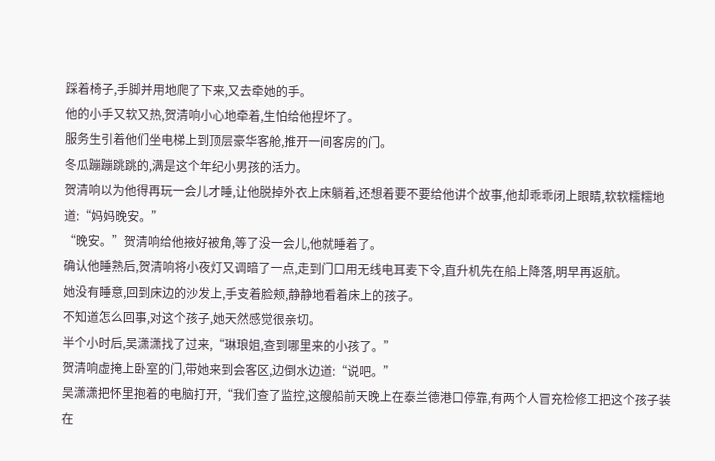踩着椅子,手脚并用地爬了下来,又去牵她的手。
他的小手又软又热,贺清响小心地牵着,生怕给他捏坏了。
服务生引着他们坐电梯上到顶层豪华客舱,推开一间客房的门。
冬瓜蹦蹦跳跳的,满是这个年纪小男孩的活力。
贺清响以为他得再玩一会儿才睡,让他脱掉外衣上床躺着,还想着要不要给他讲个故事,他却乖乖闭上眼睛,软软糯糯地道:“妈妈晚安。”
“晚安。”贺清响给他掖好被角,等了没一会儿,他就睡着了。
确认他睡熟后,贺清响将小夜灯又调暗了一点,走到门口用无线电耳麦下令,直升机先在船上降落,明早再返航。
她没有睡意,回到床边的沙发上,手支着脸颊,静静地看着床上的孩子。
不知道怎么回事,对这个孩子,她天然感觉很亲切。
半个小时后,吴潇潇找了过来,“琳琅姐,查到哪里来的小孩了。”
贺清响虚掩上卧室的门,带她来到会客区,边倒水边道:“说吧。”
吴潇潇把怀里抱着的电脑打开,“我们查了监控,这艘船前天晚上在泰兰德港口停靠,有两个人冒充检修工把这个孩子装在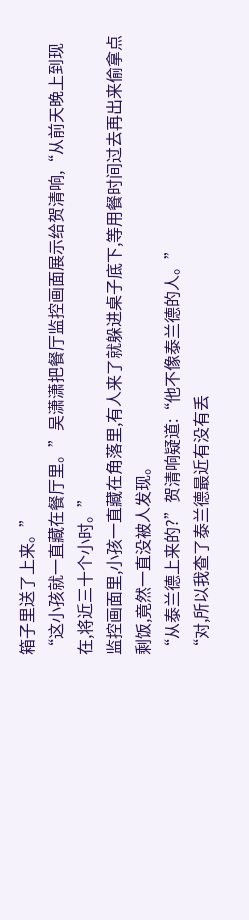箱子里送了上来。”
“这小孩就一直藏在餐厅里。”吴潇潇把餐厅监控画面展示给贺清响,“从前天晚上到现在,将近三十个小时。”
监控画面里,小孩一直藏在角落里,有人来了就躲进桌子底下,等用餐时间过去再出来偷拿点剩饭,竟然一直没被人发现。
“从泰兰德上来的?”贺清响疑道:“他不像泰兰德的人。”
“对,所以我查了泰兰德最近有没有丢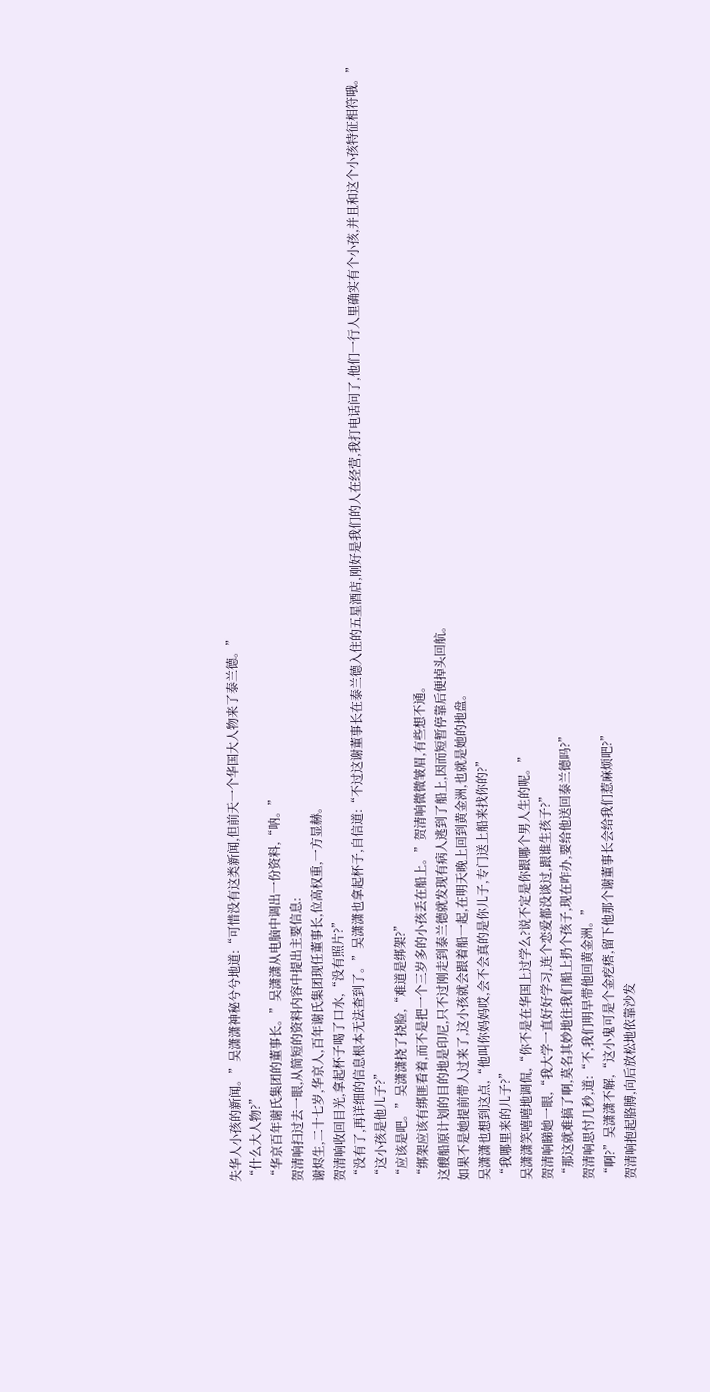失华人小孩的新闻。”吴潇潇神秘兮兮地道:“可惜没有这类新闻,但前天一个华国大人物来了泰兰德。”
“什么大人物?”
“华京百年谢氏集团的董事长。”吴潇潇从电脑中调出一份资料,“呐。”
贺清响扫过去一眼,从简短的资料内容中提出主要信息:
谢烬生,二十七岁,华京人,百年谢氏集团现任董事长,位高权重,一方显赫。
贺清响收回目光,拿起杯子喝了口水,“没有照片?”
“没有了,再详细的信息根本无法查到了。”吴潇潇也拿起杯子,自信道:“不过这谢董事长在泰兰德入住的五星酒店,刚好是我们的人在经营,我打电话问了,他们一行人里确实有个小孩,并且和这个小孩特征相符哦。”
“这小孩是他儿子?”
“应该是吧。”吴潇潇挠了挠脸,“难道是绑架?”
“绑架应该有绑匪看着,而不是把一个三岁多的小孩丢在船上。”贺清响微微皱眉,有些想不通。
这艘船原计划的目的地是印尼,只不过刚走到泰兰德就发现有病人逃到了船上,因而短暂停靠后便掉头回航。
如果不是她提前带人过来了,这小孩就会跟着船一起,在明天晚上回到黄金洲,也就是她的地盘。
吴潇潇也想到这点,“他叫你妈妈哎,会不会真的是你儿子,专门送上船来找你的?”
“我哪里来的儿子?”
吴潇潇笑嘻嘻地调侃,“你不是在华国上过学么?说不定是你跟哪个男人生的呢。”
贺清响睇她一眼,“我大学一直好好学习,连个恋爱都没谈过,跟谁生孩子?”
“那这就难搞了啊,莫名其妙地往我们船上扔个孩子,现在咋办,要给他送回泰兰德吗?”
贺清响思忖几秒,道:“不,我们明早带他回黄金洲。”
“啊?”吴潇潇不解,“这小鬼可是个金疙瘩,留下他那个谢董事长会给我们惹麻烦吧?”
贺清响抱起胳膊,向后放松地依靠沙发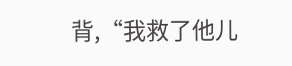背,“我救了他儿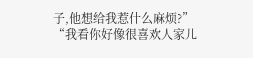子,他想给我惹什么麻烦?”
“我看你好像很喜欢人家儿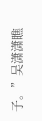子。”吴潇潇瞧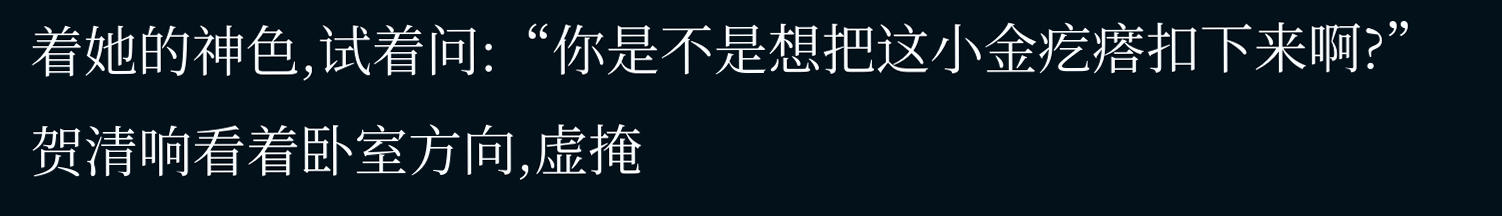着她的神色,试着问:“你是不是想把这小金疙瘩扣下来啊?”
贺清响看着卧室方向,虚掩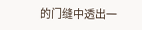的门缝中透出一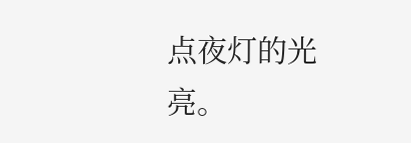点夜灯的光亮。